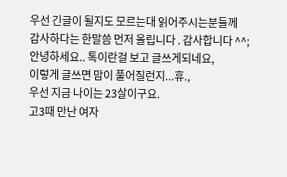우선 긴글이 될지도 모르는대 읽어주시는분들께
감사하다는 한말씀 먼저 올립니다 . 감사합니다 ^^;
안녕하세요.. 톡이란걸 보고 글쓰게되네요,
이렇게 글쓰면 맘이 풀어질런지...휴.,
우선 지금 나이는 23살이구요.
고3때 만난 여자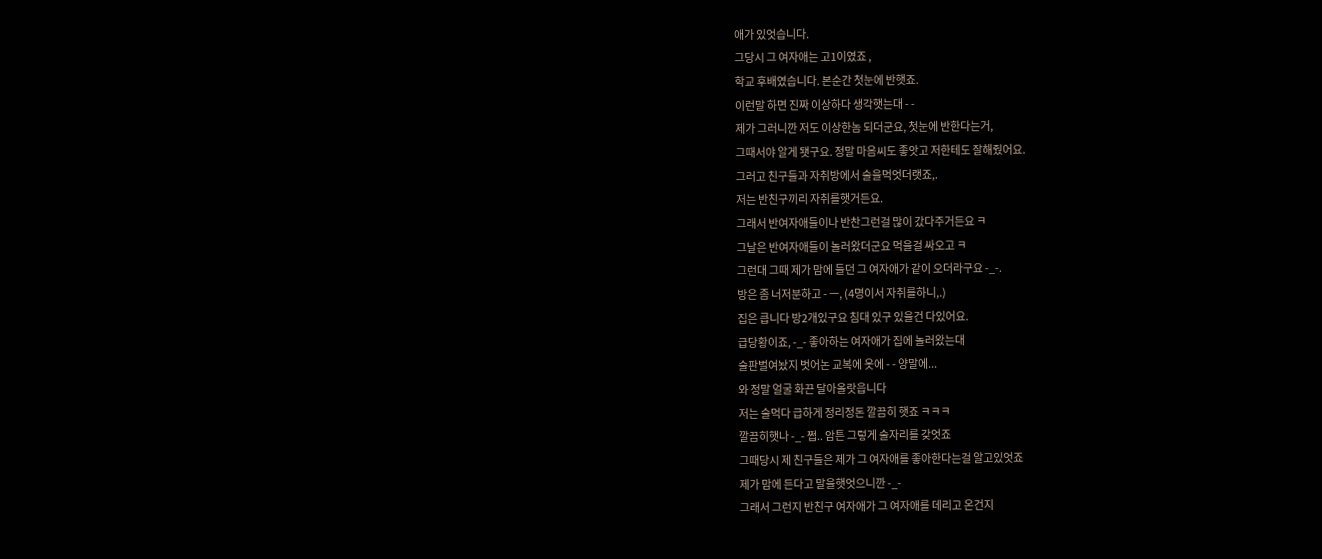애가 있엇습니다.
그당시 그 여자애는 고1이였죠 ,
학교 후배였습니다. 본순간 첫눈에 반햇죠.
이런말 하면 진짜 이상하다 생각햇는대 - -
제가 그러니깐 저도 이상한놈 되더군요, 첫눈에 반한다는거,
그때서야 알게 됏구요. 정말 마음씨도 좋앗고 저한테도 잘해줬어요.
그러고 친구들과 자취방에서 술을먹엇더랫죠,.
저는 반친구끼리 자취를햇거든요.
그래서 반여자애들이나 반찬그런걸 많이 갔다주거든요 ㅋ
그날은 반여자애들이 놀러왔더군요 먹을걸 싸오고 ㅋ
그런대 그때 제가 맘에 들던 그 여자애가 같이 오더라구요 -_-.
방은 좀 너저분하고 - ㅡ, (4명이서 자취를하니,.)
집은 큽니다 방2개있구요 침대 있구 있을건 다있어요.
급당황이죠, -_- 좋아하는 여자애가 집에 놀러왔는대
술판벌여놨지 벗어논 교복에 옷에 - - 양말에...
와 정말 얼굴 화끈 달아올랏읍니다
저는 술먹다 급하게 정리정돈 깔끔히 햇죠 ㅋㅋㅋ
깔끔히햇나 -_- 쩝.. 암튼 그렇게 술자리를 갖엇죠
그때당시 제 친구들은 제가 그 여자애를 좋아한다는걸 알고있엇죠
제가 맘에 든다고 말을햇엇으니깐 -_-
그래서 그런지 반친구 여자애가 그 여자애를 데리고 온건지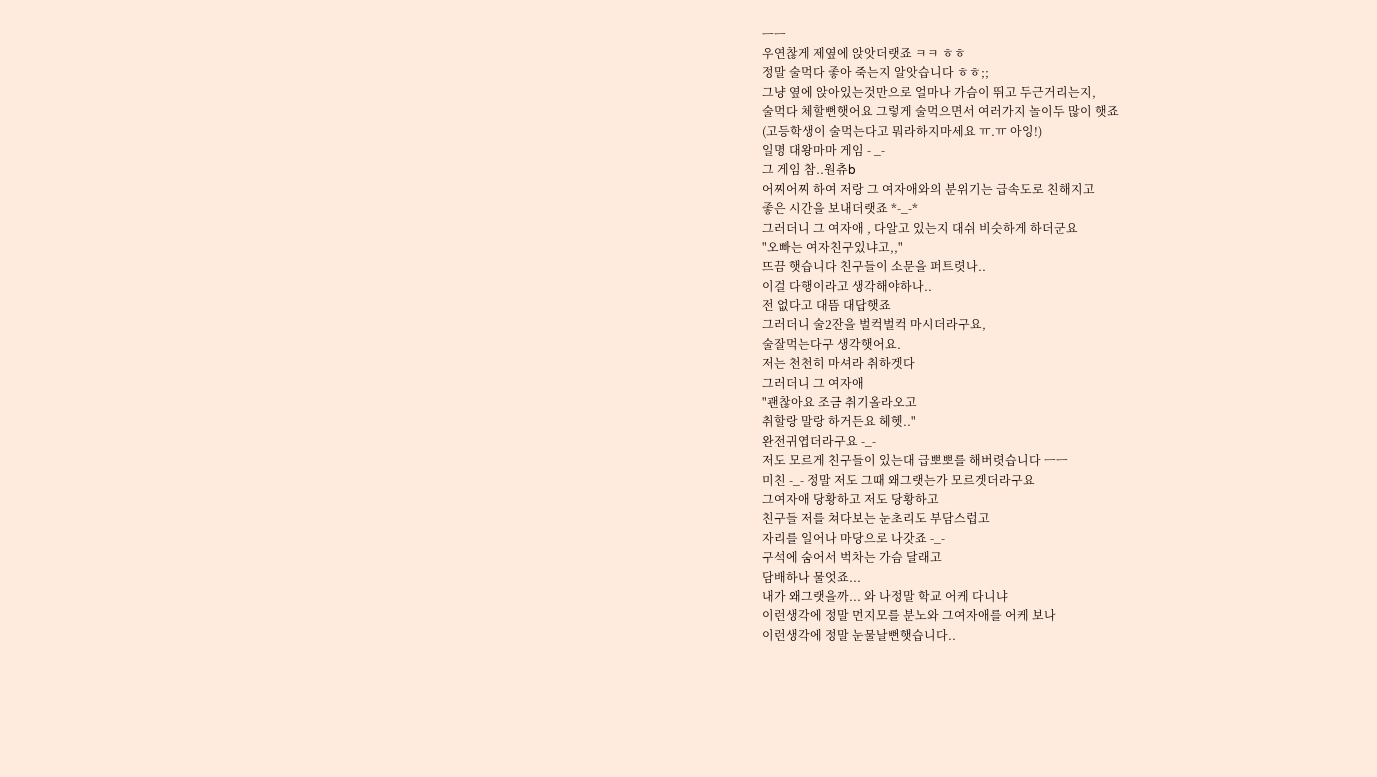ㅡㅡ
우연찮게 제옆에 앉앗더랫죠 ㅋㅋ ㅎㅎ
정말 술먹다 좋아 죽는지 알앗습니다 ㅎㅎ;;
그냥 옆에 앉아있는것만으로 얼마나 가슴이 뛰고 두근거리는지,
술먹다 체할뻔햇어요 그렇게 술먹으면서 여러가지 놀이두 많이 햇죠
(고등학생이 술먹는다고 뭐라하지마세요 ㅠ.ㅠ 아잉!)
일명 대왕마마 게임 - _-
그 게임 참..원츄b
어찌어찌 하여 저랑 그 여자애와의 분위기는 급속도로 친해지고
좋은 시간을 보내더랫죠 *-_-*
그러더니 그 여자애 , 다알고 있는지 대쉬 비슷하게 하더군요
"오빠는 여자친구있냐고,,"
뜨끔 햇습니다 친구들이 소문을 퍼트렷나..
이걸 다행이라고 생각해야하나..
전 없다고 대뜸 대답햇죠
그러더니 술2잔을 벌컥벌컥 마시더라구요,
술잘먹는다구 생각햇어요.
저는 천천히 마셔라 취하겟다
그러더니 그 여자애
"괜찮아요 조금 취기올라오고
취할랑 말랑 하거든요 헤헷.."
완전귀엽더라구요 -_-
저도 모르게 친구들이 있는대 급뽀뽀를 해버렷습니다 ㅡㅡ
미친 -_- 정말 저도 그때 왜그랫는가 모르겟더라구요
그여자애 당황하고 저도 당황하고
친구들 저를 쳐다보는 눈초리도 부담스럽고
자리를 일어나 마당으로 나갓죠 -_-
구석에 숨어서 벅차는 가슴 달래고
담배하나 물엇죠...
내가 왜그랫을까... 와 나정말 학교 어케 다니냐
이런생각에 정말 먼지모를 분노와 그여자애를 어케 보나
이런생각에 정말 눈물날뻔햇습니다..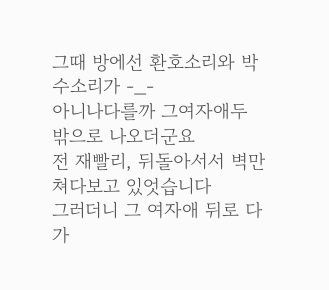그때 방에선 환호소리와 박수소리가 -_-
아니나다를까 그여자애두 밖으로 나오더군요
전 재빨리, 뒤돌아서서 벽만 쳐다보고 있엇습니다
그러더니 그 여자애 뒤로 다가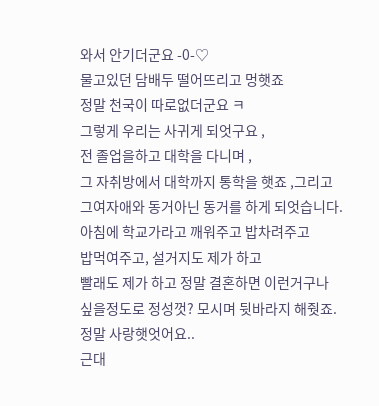와서 안기더군요 -0-♡
물고있던 담배두 떨어뜨리고 멍햇죠
정말 천국이 따로없더군요 ㅋ
그렇게 우리는 사귀게 되엇구요 ,
전 졸업을하고 대학을 다니며 ,
그 자취방에서 대학까지 통학을 햇죠 ,그리고
그여자애와 동거아닌 동거를 하게 되엇습니다.
아침에 학교가라고 깨워주고 밥차려주고
밥먹여주고, 설거지도 제가 하고
빨래도 제가 하고 정말 결혼하면 이런거구나
싶을정도로 정성껏? 모시며 뒷바라지 해줫죠.
정말 사랑햇엇어요..
근대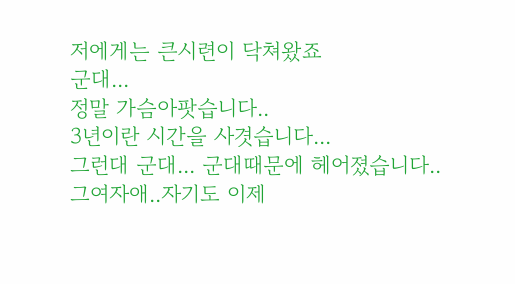저에게는 큰시련이 닥쳐왔죠
군대...
정말 가슴아팟습니다..
3년이란 시간을 사겻습니다...
그런대 군대... 군대때문에 헤어졌습니다..
그여자애..자기도 이제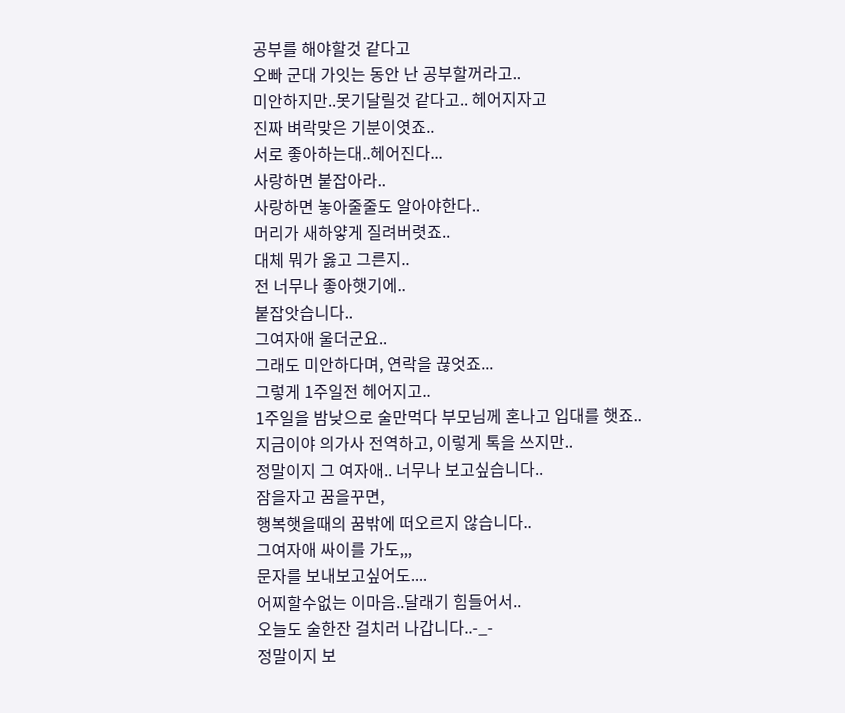공부를 해야할것 같다고
오빠 군대 가잇는 동안 난 공부할꺼라고..
미안하지만..못기달릴것 같다고.. 헤어지자고
진짜 벼락맞은 기분이엿죠..
서로 좋아하는대..헤어진다...
사랑하면 붙잡아라..
사랑하면 놓아줄줄도 알아야한다..
머리가 새하얗게 질려버렷죠..
대체 뭐가 옳고 그른지..
전 너무나 좋아햇기에..
붙잡앗습니다..
그여자애 울더군요..
그래도 미안하다며, 연락을 끊엇죠...
그렇게 1주일전 헤어지고..
1주일을 밤낮으로 술만먹다 부모님께 혼나고 입대를 햇죠..
지금이야 의가사 전역하고, 이렇게 톡을 쓰지만..
정말이지 그 여자애.. 너무나 보고싶습니다..
잠을자고 꿈을꾸면,
행복햇을때의 꿈밖에 떠오르지 않습니다..
그여자애 싸이를 가도,,,
문자를 보내보고싶어도....
어찌할수없는 이마음..달래기 힘들어서..
오늘도 술한잔 걸치러 나갑니다..-_-
정말이지 보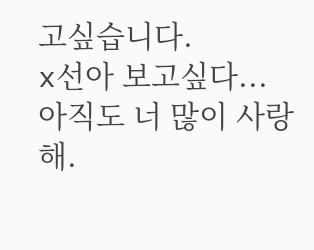고싶습니다.
x선아 보고싶다...
아직도 너 많이 사랑해.